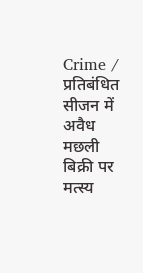Crime / प्रतिबंधित सीजन में अवैध मछली बिक्री पर मत्स्य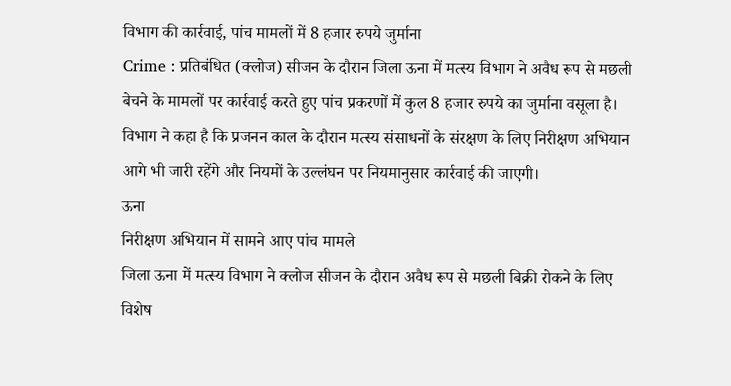विभाग की कार्रवाई, पांच मामलों में 8 हजार रुपये जुर्माना
Crime : प्रतिबंधित (क्लोज) सीजन के दौरान जिला ऊना में मत्स्य विभाग ने अवैध रूप से मछली बेचने के मामलों पर कार्रवाई करते हुए पांच प्रकरणों में कुल 8 हजार रुपये का जुर्माना वसूला है। विभाग ने कहा है कि प्रजनन काल के दौरान मत्स्य संसाधनों के संरक्षण के लिए निरीक्षण अभियान आगे भी जारी रहेंगे और नियमों के उल्लंघन पर नियमानुसार कार्रवाई की जाएगी।
ऊना
निरीक्षण अभियान में सामने आए पांच मामले
जिला ऊना में मत्स्य विभाग ने क्लोज सीजन के दौरान अवैध रूप से मछली बिक्री रोकने के लिए विशेष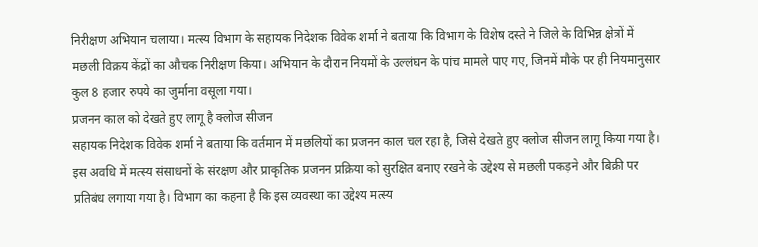निरीक्षण अभियान चलाया। मत्स्य विभाग के सहायक निदेशक विवेक शर्मा ने बताया कि विभाग के विशेष दस्ते ने जिले के विभिन्न क्षेत्रों में मछली विक्रय केंद्रों का औचक निरीक्षण किया। अभियान के दौरान नियमों के उल्लंघन के पांच मामले पाए गए, जिनमें मौके पर ही नियमानुसार कुल 8 हजार रुपये का जुर्माना वसूला गया।
प्रजनन काल को देखते हुए लागू है क्लोज सीजन
सहायक निदेशक विवेक शर्मा ने बताया कि वर्तमान में मछलियों का प्रजनन काल चल रहा है, जिसे देखते हुए क्लोज सीजन लागू किया गया है। इस अवधि में मत्स्य संसाधनों के संरक्षण और प्राकृतिक प्रजनन प्रक्रिया को सुरक्षित बनाए रखने के उद्देश्य से मछली पकड़ने और बिक्री पर प्रतिबंध लगाया गया है। विभाग का कहना है कि इस व्यवस्था का उद्देश्य मत्स्य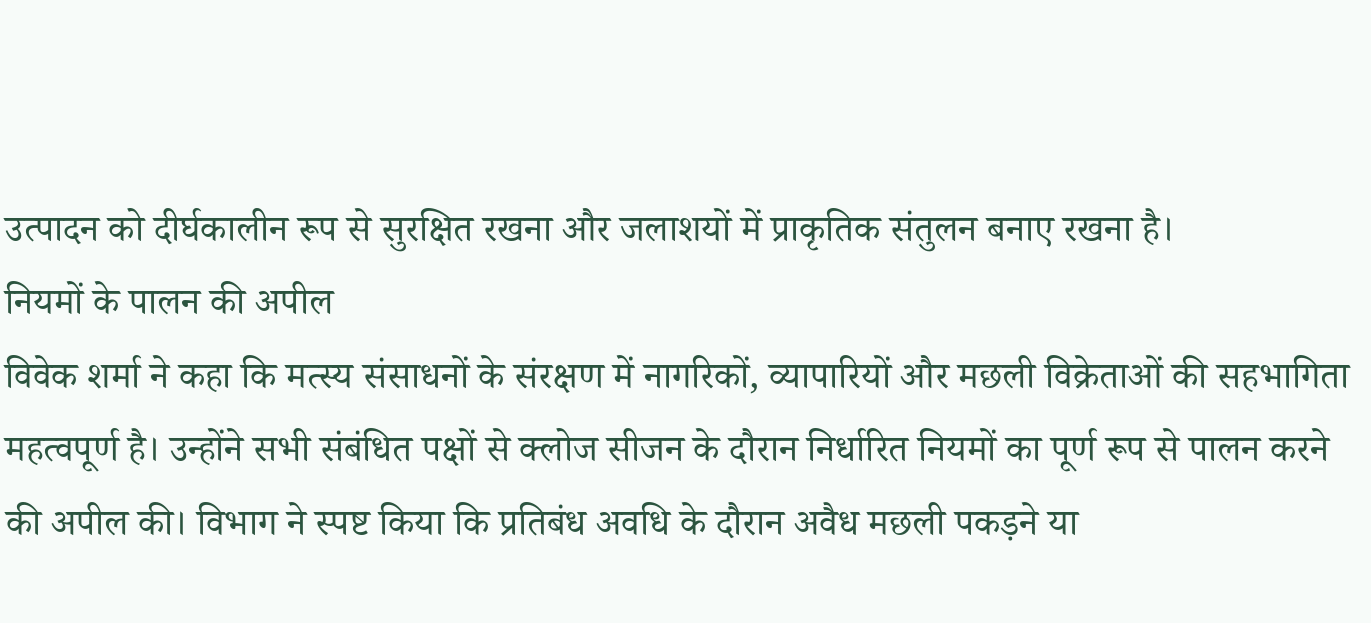उत्पादन को दीर्घकालीन रूप से सुरक्षित रखना और जलाशयों में प्राकृतिक संतुलन बनाए रखना है।
नियमों के पालन की अपील
विवेक शर्मा ने कहा कि मत्स्य संसाधनों के संरक्षण में नागरिकों, व्यापारियों और मछली विक्रेताओं की सहभागिता महत्वपूर्ण है। उन्होंने सभी संबंधित पक्षों से क्लोज सीजन के दौरान निर्धारित नियमों का पूर्ण रूप से पालन करने की अपील की। विभाग ने स्पष्ट किया कि प्रतिबंध अवधि के दौरान अवैध मछली पकड़ने या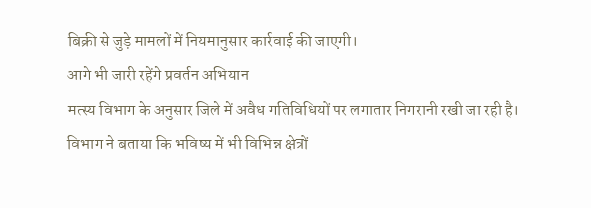बिक्री से जुड़े मामलों में नियमानुसार कार्रवाई की जाएगी।
आगे भी जारी रहेंगे प्रवर्तन अभियान
मत्स्य विभाग के अनुसार जिले में अवैध गतिविधियों पर लगातार निगरानी रखी जा रही है। विभाग ने बताया कि भविष्य में भी विभिन्न क्षेत्रों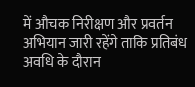में औचक निरीक्षण और प्रवर्तन अभियान जारी रहेंगे ताकि प्रतिबंध अवधि के दौरान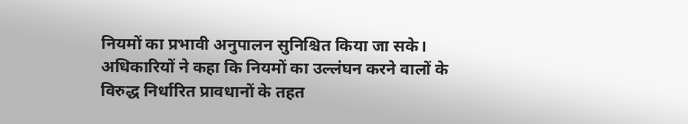नियमों का प्रभावी अनुपालन सुनिश्चित किया जा सके। अधिकारियों ने कहा कि नियमों का उल्लंघन करने वालों के विरुद्ध निर्धारित प्रावधानों के तहत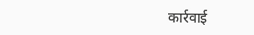कार्रवाई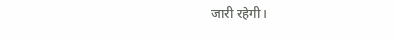जारी रहेगी।